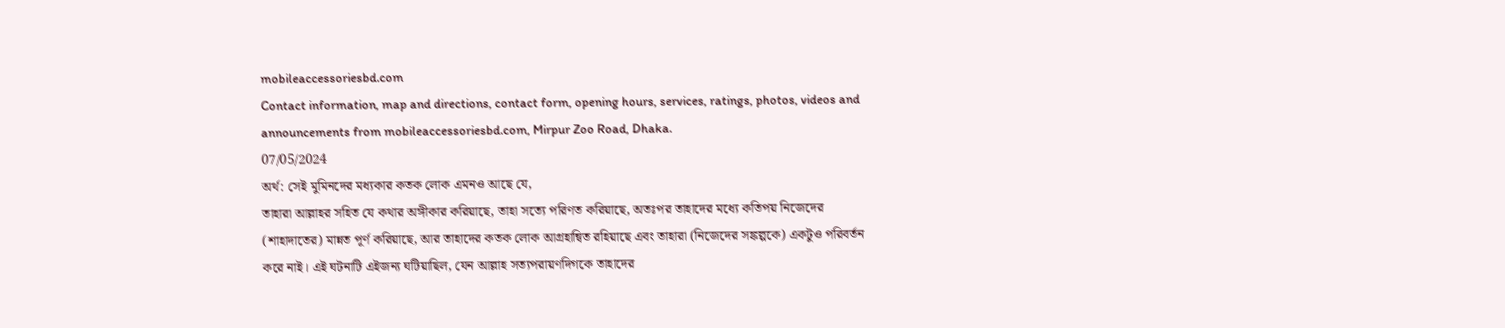mobileaccessoriesbd.com
Contact information, map and directions, contact form, opening hours, services, ratings, photos, videos and announcements from mobileaccessoriesbd.com, Mirpur Zoo Road, Dhaka.
07/05/2024
অর্থ: সেই মুমিনদের মধ্যকার কতক লোক এমনও আছে যে,
তাহারা আল্লাহর সহিত যে কথার অঙ্গীকার করিয়াছে, তাহা সত্যে পরিণত করিয়াছে, অতঃপর তাহাদের মধ্যে কতিপয় নিজেদের (শাহাদাতের) মান্নত পূর্ণ করিয়াছে, আর তাহাদের কতক লোক আগ্রহান্বিত রহিয়াছে এবং তাহারা (নিজেদের সঙ্কল্পকে) একটুও পরিবর্তন করে নাই। এই ঘটনাটি এইজন্য ঘটিয়াছিল, যেন আল্লাহ সত্যপরায়ণদিগকে তাহাদের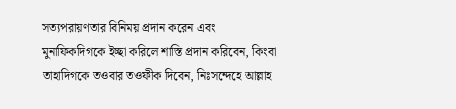সত্যপরায়ণতার বিনিময় প্রদান করেন এবং মুনাফিকদিগকে ইচ্ছা করিলে শাস্তি প্রদান করিবেন, কিংবা তাহাদিগকে তওবার তওফীক দিবেন, নিঃসন্দেহে আল্লাহ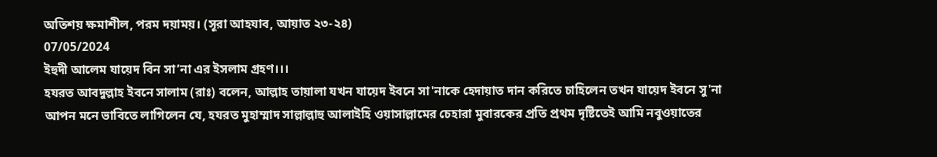অতিশয় ক্ষমাশীল, পরম দয়াময়। (সূরা আহযাব, আয়াত ২৩-২৪)
07/05/2024
ইহুদী আলেম যায়েদ বিন সা’না এর ইসলাম গ্রহণ।।।
হযরত আবদুল্লাহ ইবনে সালাম (রাঃ) বলেন, আল্লাহ তায়ালা যখন যায়েদ ইবনে সা'নাকে হেদায়াত দান করিতে চাহিলেন তখন যায়েদ ইবনে সু'না আপন মনে ভাবিতে লাগিলেন যে, হযরত মুহাম্মাদ সাল্লাল্লাহু আলাইহি ওয়াসাল্লামের চেহারা মুবারকের প্রতি প্রথম দৃষ্টিতেই আমি নবুওয়াতের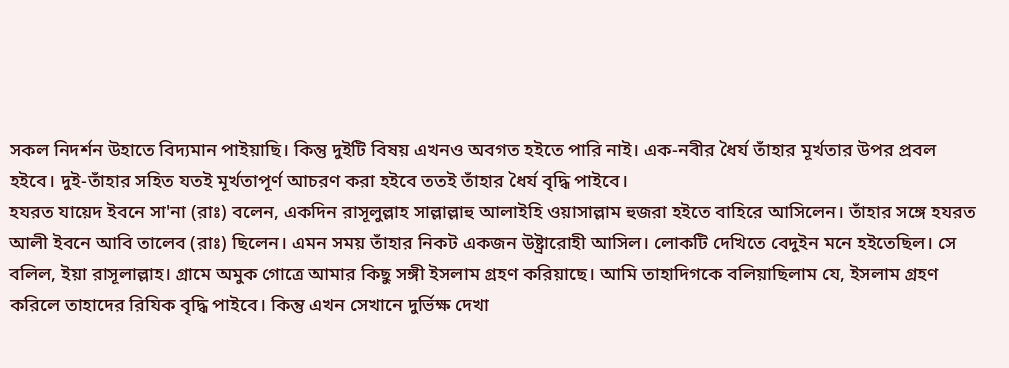সকল নিদর্শন উহাতে বিদ্যমান পাইয়াছি। কিন্তু দুইটি বিষয় এখনও অবগত হইতে পারি নাই। এক-নবীর ধৈর্য তাঁহার মূর্খতার উপর প্রবল হইবে। দুই-তাঁহার সহিত যতই মূর্খতাপূর্ণ আচরণ করা হইবে ততই তাঁহার ধৈর্য বৃদ্ধি পাইবে।
হযরত যায়েদ ইবনে সা'না (রাঃ) বলেন, একদিন রাসূলুল্লাহ সাল্লাল্লাহু আলাইহি ওয়াসাল্লাম হুজরা হইতে বাহিরে আসিলেন। তাঁহার সঙ্গে হযরত আলী ইবনে আবি তালেব (রাঃ) ছিলেন। এমন সময় তাঁহার নিকট একজন উষ্ট্রারোহী আসিল। লোকটি দেখিতে বেদুইন মনে হইতেছিল। সে বলিল, ইয়া রাসূলাল্লাহ। গ্রামে অমুক গোত্রে আমার কিছু সঙ্গী ইসলাম গ্রহণ করিয়াছে। আমি তাহাদিগকে বলিয়াছিলাম যে, ইসলাম গ্রহণ করিলে তাহাদের রিযিক বৃদ্ধি পাইবে। কিন্তু এখন সেখানে দুর্ভিক্ষ দেখা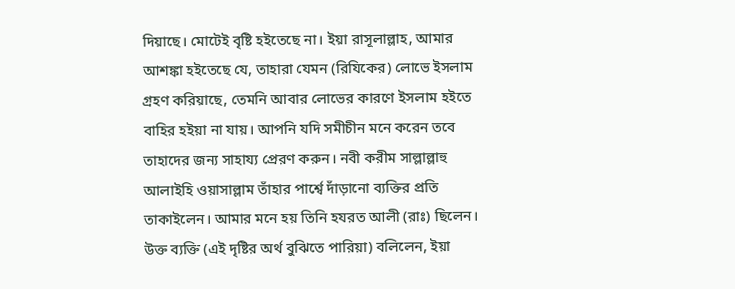দিয়াছে। মোটেই বৃষ্টি হইতেছে না। ইয়া রাসূলাল্লাহ, আমার আশঙ্কা হইতেছে যে, তাহারা যেমন (রিযিকের) লোভে ইসলাম গ্রহণ করিয়াছে, তেমনি আবার লোভের কারণে ইসলাম হইতে বাহির হইয়া না যায়। আপনি যদি সমীচীন মনে করেন তবে তাহাদের জন্য সাহায্য প্রেরণ করুন। নবী করীম সাল্লাল্লাহু আলাইহি ওয়াসাল্লাম তাঁহার পার্শ্বে দাঁড়ানো ব্যক্তির প্রতি তাকাইলেন। আমার মনে হয় তিনি হযরত আলী (রাঃ) ছিলেন। উক্ত ব্যক্তি (এই দৃষ্টির অর্থ বুঝিতে পারিয়া) বলিলেন, ইয়া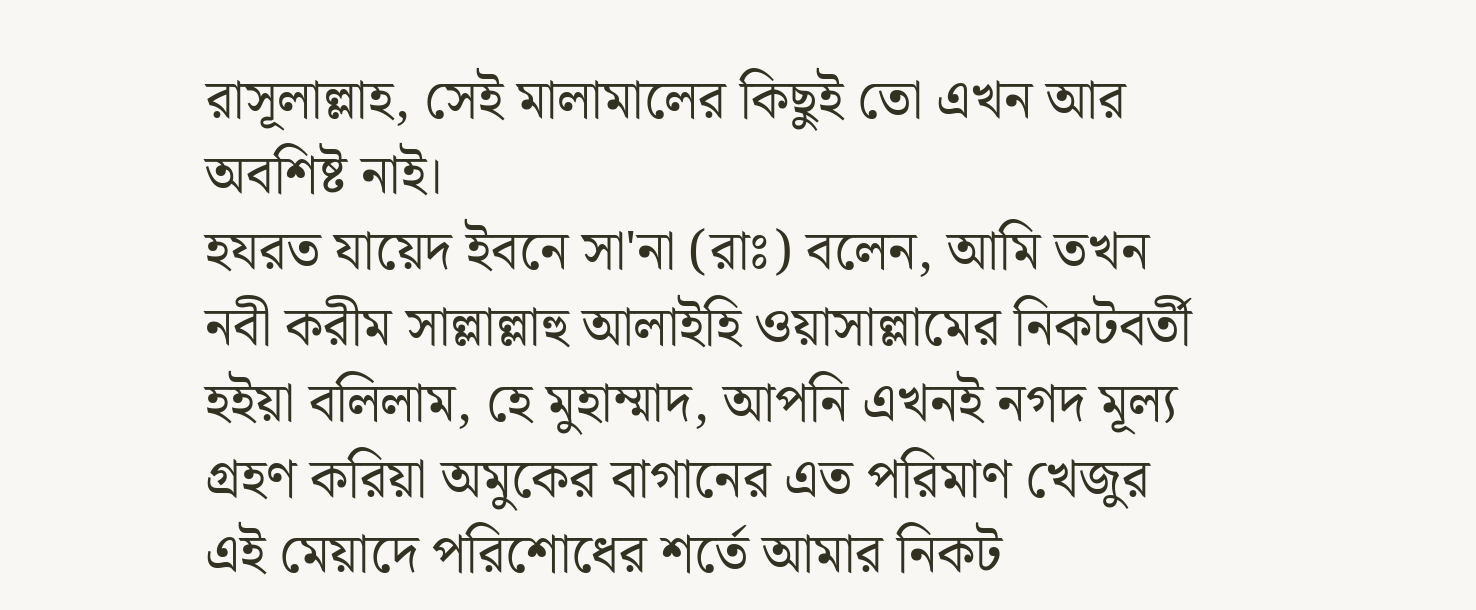রাসূলাল্লাহ, সেই মালামালের কিছুই তো এখন আর অবশিষ্ট নাই।
হযরত যায়েদ ইবনে সা'না (রাঃ) বলেন, আমি তখন নবী করীম সাল্লাল্লাহু আলাইহি ওয়াসাল্লামের নিকটবর্তী হইয়া বলিলাম, হে মুহাম্মাদ, আপনি এখনই নগদ মূল্য গ্রহণ করিয়া অমুকের বাগানের এত পরিমাণ খেজুর এই মেয়াদে পরিশোধের শর্তে আমার নিকট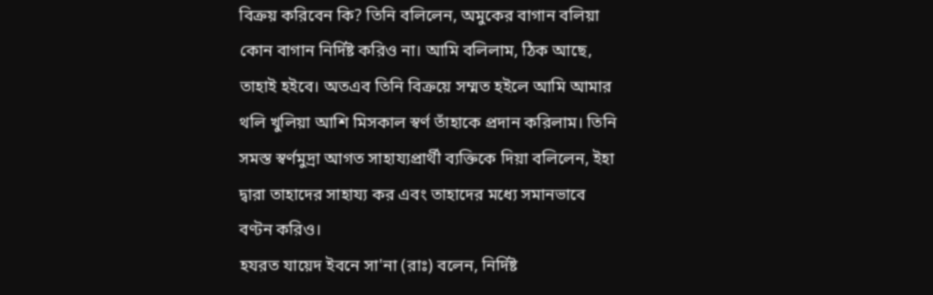বিক্রয় করিবেন কি? তিনি বলিলেন, অমুকের বাগান বলিয়া কোন বাগান নির্দিষ্ট করিও না। আমি বলিলাম, ঠিক আছে, তাহাই হইবে। অতএব তিনি বিক্রয়ে সম্মত হইলে আমি আমার থলি খুলিয়া আশি মিসকাল স্বর্ণ তাঁহাকে প্রদান করিলাম। তিনি সমস্ত স্বর্ণমুদ্রা আগত সাহায্যপ্রার্থী ব্যক্তিকে দিয়া বলিলেন, ইহা দ্বারা তাহাদের সাহায্য কর এবং তাহাদের মধ্যে সমানভাবে বণ্টন করিও।
হযরত যায়েদ ইবনে সা'না (রাঃ) বলেন, নির্দিষ্ট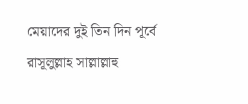মেয়াদের দুই তিন দিন পূর্বে রাসূলুল্লাহ সাল্লাল্লাহু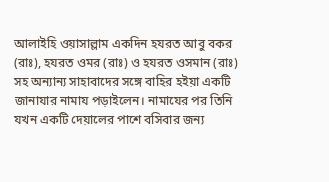আলাইহি ওয়াসাল্লাম একদিন হযরত আবু বকর (রাঃ), হযরত ওমর (রাঃ) ও হযরত ওসমান (রাঃ) সহ অন্যান্য সাহাবাদের সঙ্গে বাহির হইয়া একটি জানাযার নামায পড়াইলেন। নামাযের পর তিনি যখন একটি দেয়ালের পাশে বসিবার জন্য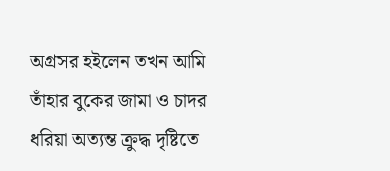অগ্রসর হইলেন তখন আমি তাঁহার বুকের জামা ও চাদর ধরিয়া অত্যন্ত ক্রুদ্ধ দৃষ্টিতে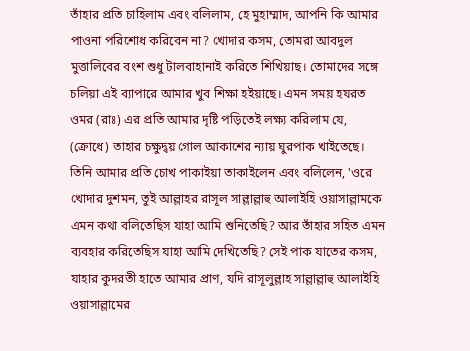তাঁহার প্রতি চাহিলাম এবং বলিলাম, হে মুহাম্মাদ, আপনি কি আমার পাওনা পরিশোধ করিবেন না? খোদার কসম, তোমরা আবদুল মুত্তালিবের বংশ শুধু টালবাহানাই করিতে শিখিয়াছ। তোমাদের সঙ্গে চলিয়া এই ব্যাপারে আমার খুব শিক্ষা হইয়াছে। এমন সময় হযরত ওমর (রাঃ) এর প্রতি আমার দৃষ্টি পড়িতেই লক্ষ্য করিলাম যে, (ক্রোধে) তাহার চক্ষুদ্বয় গোল আকাশের ন্যায় ঘুরপাক খাইতেছে। তিনি আমার প্রতি চোখ পাকাইয়া তাকাইলেন এবং বলিলেন, 'ওরে খোদার দুশমন, তুই আল্লাহর রাসূল সাল্লাল্লাহু আলাইহি ওয়াসাল্লামকে এমন কথা বলিতেছিস যাহা আমি শুনিতেছি? আর তাঁহার সহিত এমন ব্যবহার করিতেছিস যাহা আমি দেখিতেছি? সেই পাক যাতের কসম, যাহার কুদরতী হাতে আমার প্রাণ, যদি রাসূলুল্লাহ সাল্লাল্লাহু আলাইহি ওয়াসাল্লামের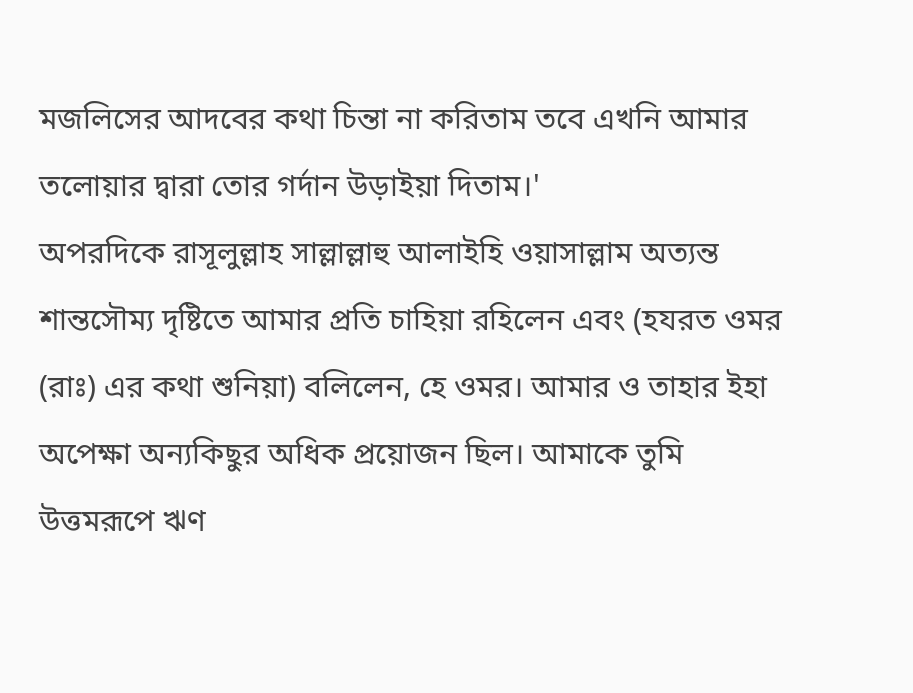মজলিসের আদবের কথা চিন্তা না করিতাম তবে এখনি আমার তলোয়ার দ্বারা তোর গর্দান উড়াইয়া দিতাম।'
অপরদিকে রাসূলুল্লাহ সাল্লাল্লাহু আলাইহি ওয়াসাল্লাম অত্যন্ত শান্তসৌম্য দৃষ্টিতে আমার প্রতি চাহিয়া রহিলেন এবং (হযরত ওমর (রাঃ) এর কথা শুনিয়া) বলিলেন, হে ওমর। আমার ও তাহার ইহা অপেক্ষা অন্যকিছুর অধিক প্রয়োজন ছিল। আমাকে তুমি উত্তমরূপে ঋণ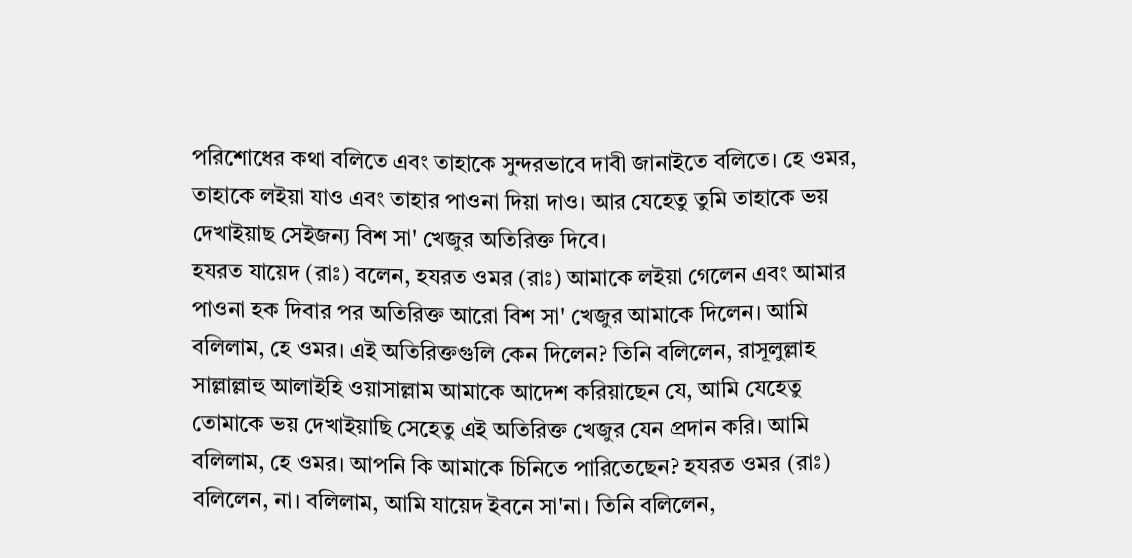পরিশোধের কথা বলিতে এবং তাহাকে সুন্দরভাবে দাবী জানাইতে বলিতে। হে ওমর, তাহাকে লইয়া যাও এবং তাহার পাওনা দিয়া দাও। আর যেহেতু তুমি তাহাকে ভয় দেখাইয়াছ সেইজন্য বিশ সা' খেজুর অতিরিক্ত দিবে।
হযরত যায়েদ (রাঃ) বলেন, হযরত ওমর (রাঃ) আমাকে লইয়া গেলেন এবং আমার পাওনা হক দিবার পর অতিরিক্ত আরো বিশ সা' খেজুর আমাকে দিলেন। আমি বলিলাম, হে ওমর। এই অতিরিক্তগুলি কেন দিলেন? তিনি বলিলেন, রাসূলুল্লাহ সাল্লাল্লাহু আলাইহি ওয়াসাল্লাম আমাকে আদেশ করিয়াছেন যে, আমি যেহেতু তোমাকে ভয় দেখাইয়াছি সেহেতু এই অতিরিক্ত খেজুর যেন প্রদান করি। আমি বলিলাম, হে ওমর। আপনি কি আমাকে চিনিতে পারিতেছেন? হযরত ওমর (রাঃ) বলিলেন, না। বলিলাম, আমি যায়েদ ইবনে সা'না। তিনি বলিলেন,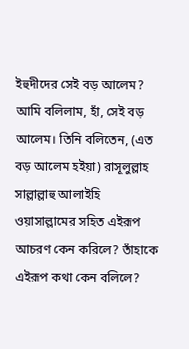ইহুদীদের সেই বড় আলেম? আমি বলিলাম, হাঁ, সেই বড় আলেম। তিনি বলিতেন, (এত বড় আলেম হইয়া) রাসূলুল্লাহ সাল্লাল্লাহু আলাইহি ওয়াসাল্লামের সহিত এইরূপ আচরণ কেন করিলে? তাঁহাকে এইরূপ কথা কেন বলিলে?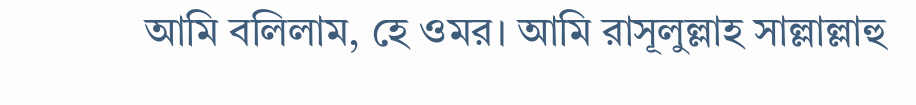আমি বলিলাম, হে ওমর। আমি রাসূলুল্লাহ সাল্লাল্লাহু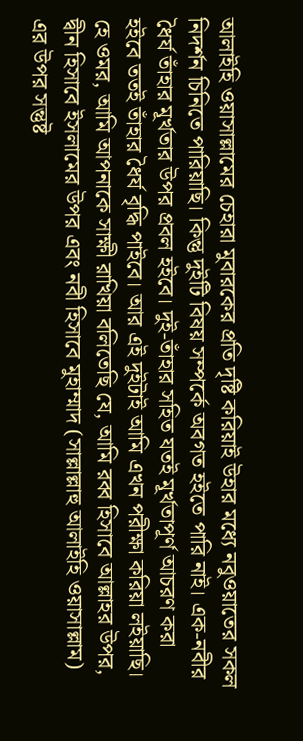আলাইহি ওয়াসাল্লামের চেহারা মুবারকের প্রতি দৃষ্টি করিয়াই উহার মধ্যে নবুওয়াতের সকল নিদর্শন চিনিতে পারিয়াছি। কিন্তু দুইটি বিষয় সম্পর্কে অবগত হইতে পারি নাই। এক-নবীর ধৈর্য তাঁহার মূর্খতার উপর প্রবল হইবে। দুই-তাঁহার সহিত যতই মূর্খতাপূর্ণ আচরণ করা হইবে ততই তাঁহার ধৈর্য বৃদ্ধি পাইবে। আর এই দুইটাই আমি এখন পরীক্ষা করিয়া লইয়াছি। হে ওমর, আমি আপনাকে সাক্ষী রাখিয়া বলিতেছি যে, আমি রব্ব হিসাবে আল্লাহর উপর, দ্বীন হিসাবে ইসলামের উপর এবং নবী হিসাবে মুহাম্মাদ (সাল্লাল্লাহু আলাইহি ওয়াসাল্লাম) এর উপর সন্তুষ্ট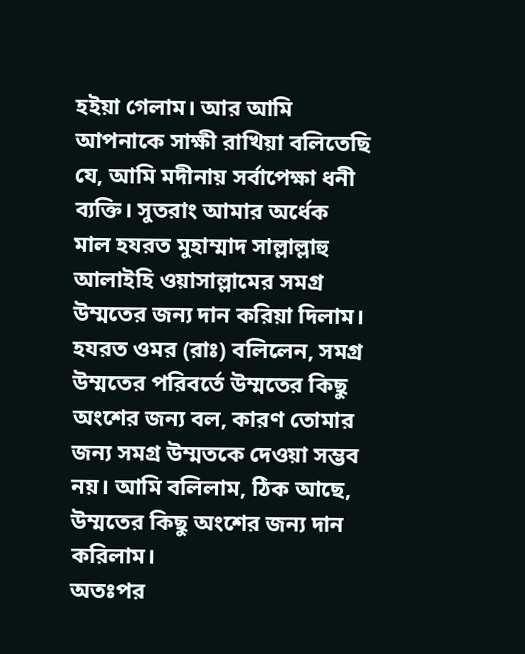হইয়া গেলাম। আর আমি আপনাকে সাক্ষী রাখিয়া বলিতেছি যে, আমি মদীনায় সর্বাপেক্ষা ধনী ব্যক্তি। সুতরাং আমার অর্ধেক মাল হযরত মুহাম্মাদ সাল্লাল্লাহু আলাইহি ওয়াসাল্লামের সমগ্র উম্মতের জন্য দান করিয়া দিলাম। হযরত ওমর (রাঃ) বলিলেন, সমগ্র উম্মতের পরিবর্তে উম্মতের কিছু অংশের জন্য বল, কারণ তোমার জন্য সমগ্র উম্মতকে দেওয়া সম্ভব নয়। আমি বলিলাম, ঠিক আছে, উম্মতের কিছু অংশের জন্য দান করিলাম।
অতঃপর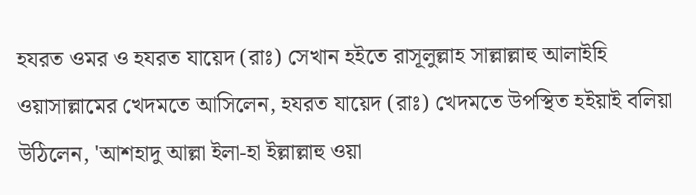হযরত ওমর ও হযরত যায়েদ (রাঃ) সেখান হইতে রাসূলুল্লাহ সাল্লাল্লাহু আলাইহি ওয়াসাল্লামের খেদমতে আসিলেন, হযরত যায়েদ (রাঃ) খেদমতে উপস্থিত হইয়াই বলিয়া উঠিলেন, 'আশহাদু আল্লা ইলা-হা ইল্লাল্লাহু ওয়া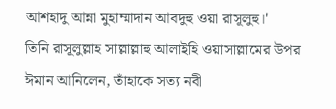আশহাদু আন্না মুহাম্মাদান আবদুহু ওয়া রাসূলুহু।'
তিনি রাসূলুল্লাহ সাল্লাল্লাহু আলাইহি ওয়াসাল্লামের উপর ঈমান আনিলেন, তাঁহাকে সত্য নবী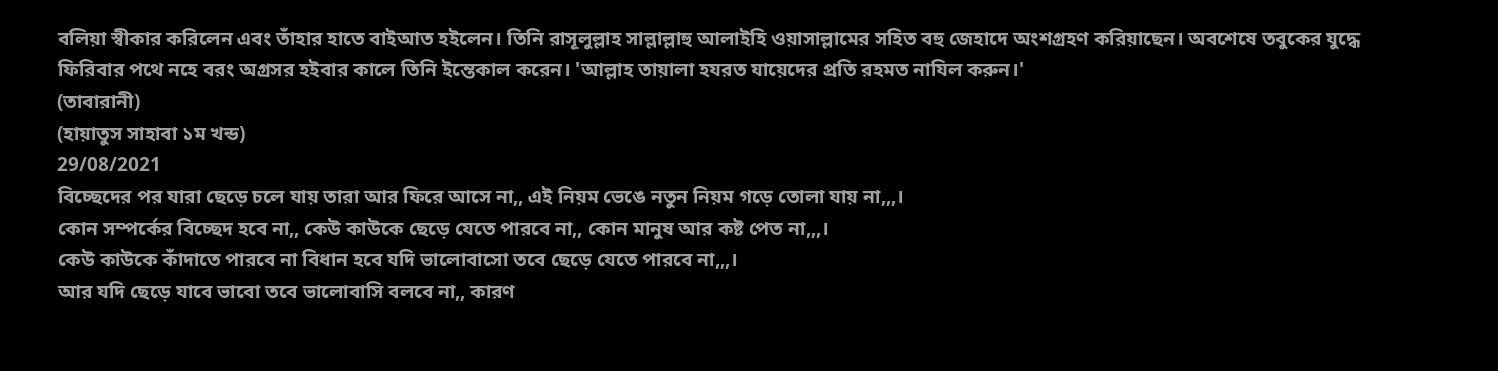বলিয়া স্বীকার করিলেন এবং তাঁহার হাতে বাইআত হইলেন। তিনি রাসূলুল্লাহ সাল্লাল্লাহু আলাইহি ওয়াসাল্লামের সহিত বহু জেহাদে অংশগ্রহণ করিয়াছেন। অবশেষে তবুকের যুদ্ধে ফিরিবার পথে নহে বরং অগ্রসর হইবার কালে তিনি ইন্তেকাল করেন। 'আল্লাহ তায়ালা হযরত যায়েদের প্রতি রহমত নাযিল করুন।'
(তাবারানী)
(হায়াতুস সাহাবা ১ম খন্ড)
29/08/2021
বিচ্ছেদের পর যারা ছেড়ে চলে যায় তারা আর ফিরে আসে না,, এই নিয়ম ভেঙে নতুন নিয়ম গড়ে তোলা যায় না,,,।
কোন সম্পর্কের বিচ্ছেদ হবে না,, কেউ কাউকে ছেড়ে যেতে পারবে না,, কোন মানুষ আর কষ্ট পেত না,,,।
কেউ কাউকে কাঁদাতে পারবে না বিধান হবে যদি ভালোবাসো তবে ছেড়ে যেতে পারবে না,,,।
আর যদি ছেড়ে যাবে ভাবো তবে ভালোবাসি বলবে না,, কারণ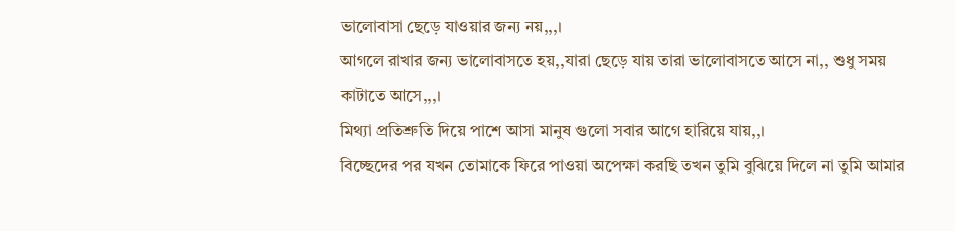ভালোবাসা ছেড়ে যাওয়ার জন্য নয়,,,।
আগলে রাখার জন্য ভালোবাসতে হয়,,যারা ছেড়ে যায় তারা ভালোবাসতে আসে না,, শুধু সময় কাটাতে আসে,,,।
মিথ্যা প্রতিশ্রুতি দিয়ে পাশে আসা মানুষ গুলো সবার আগে হারিয়ে যায়,,।
বিচ্ছেদের পর যখন তোমাকে ফিরে পাওয়া অপেক্ষা করছি তখন তুমি বুঝিয়ে দিলে না তুমি আমার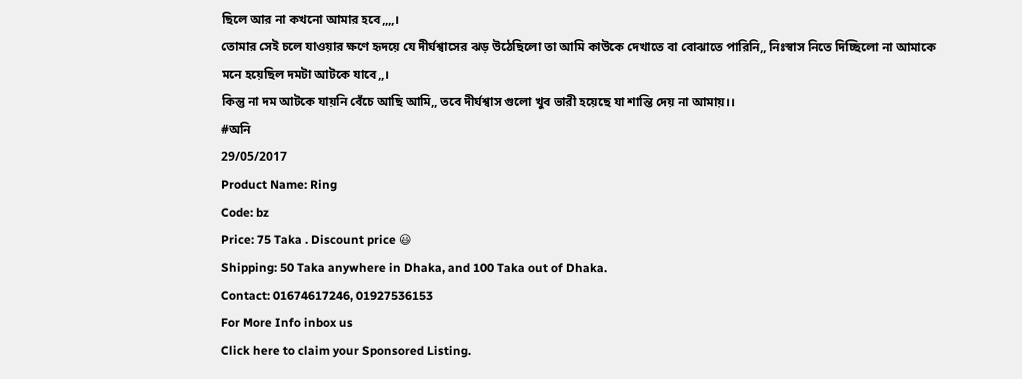ছিলে আর না কখনো আমার হবে,,,,।
তোমার সেই চলে যাওয়ার ক্ষণে হৃদয়ে যে দীর্ঘশ্বাসের ঝড় উঠেছিলো তা আমি কাউকে দেখাতে বা বোঝাতে পারিনি,, নিঃস্বাস নিতে দিচ্ছিলো না আমাকে মনে হয়েছিল দমটা আটকে যাবে,,।
কিন্তু না দম আটকে যায়নি বেঁচে আছি আমি,, তবে দীর্ঘশ্বাস গুলো খুব ভারী হয়েছে যা শান্তি দেয় না আমায়।।
#অনি
29/05/2017
Product Name: Ring
Code: bz
Price: 75 Taka . Discount price 😃
Shipping: 50 Taka anywhere in Dhaka, and 100 Taka out of Dhaka.
Contact: 01674617246, 01927536153
For More Info inbox us
Click here to claim your Sponsored Listing.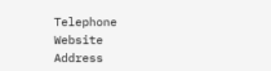Telephone
Website
Address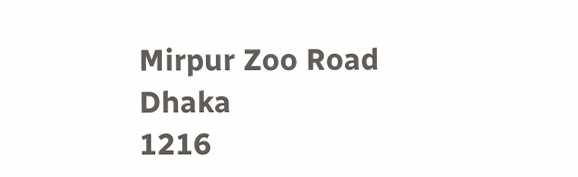Mirpur Zoo Road
Dhaka
1216